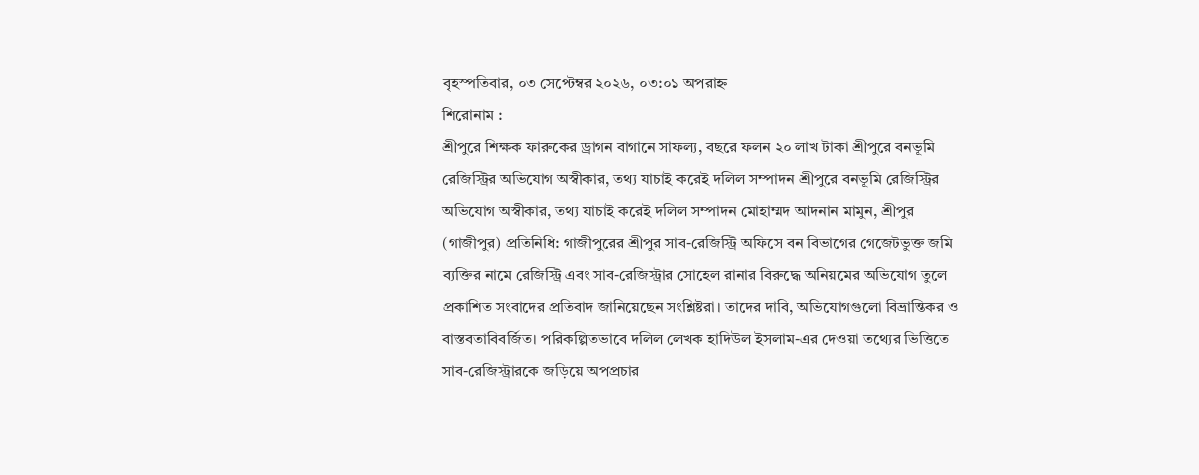বৃহস্পতিবার, ০৩ সেপ্টেম্বর ২০২৬, ০৩:০১ অপরাহ্ন
শিরোনাম :
শ্রীপুরে শিক্ষক ফারুকের ড্রাগন বাগানে সাফল্য, বছরে ফলন ২০ লাখ টাকা শ্রীপুরে বনভূমি রেজিস্ট্রির অভিযোগ অস্বীকার, তথ্য যাচাই করেই দলিল সম্পাদন শ্রীপুরে বনভূমি রেজিস্ট্রির অভিযোগ অস্বীকার, তথ্য যাচাই করেই দলিল সম্পাদন মোহাম্মদ আদনান মামুন, শ্রীপুর (গাজীপুর) প্রতিনিধি: গাজীপুরের শ্রীপুর সাব-রেজিস্ট্রি অফিসে বন বিভাগের গেজেটভুক্ত জমি ব্যক্তির নামে রেজিস্ট্রি এবং সাব-রেজিস্ট্রার সোহেল রানার বিরুদ্ধে অনিয়মের অভিযোগ তুলে প্রকাশিত সংবাদের প্রতিবাদ জানিয়েছেন সংশ্লিষ্টরা। তাদের দাবি, অভিযোগগুলো বিভ্রান্তিকর ও বাস্তবতাবিবর্জিত। পরিকল্পিতভাবে দলিল লেখক হাদিউল ইসলাম-এর দেওয়া তথ্যের ভিত্তিতে সাব-রেজিস্ট্রারকে জড়িয়ে অপপ্রচার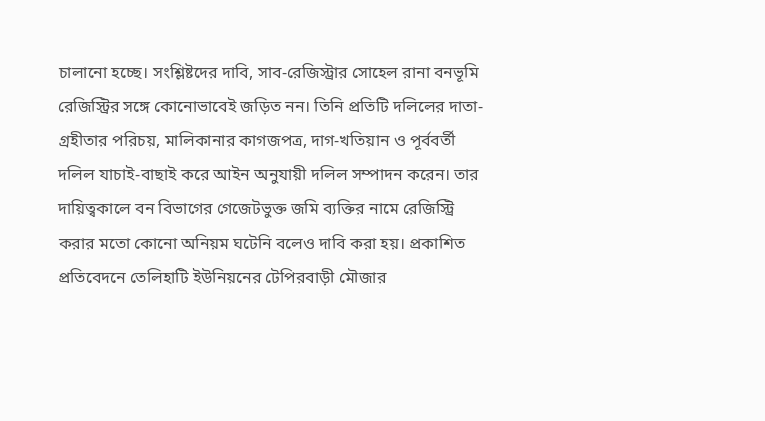চালানো হচ্ছে। সংশ্লিষ্টদের দাবি, সাব-রেজিস্ট্রার সোহেল রানা বনভূমি রেজিস্ট্রির সঙ্গে কোনোভাবেই জড়িত নন। তিনি প্রতিটি দলিলের দাতা-গ্রহীতার পরিচয়, মালিকানার কাগজপত্র, দাগ-খতিয়ান ও পূর্ববর্তী দলিল যাচাই-বাছাই করে আইন অনুযায়ী দলিল সম্পাদন করেন। তার দায়িত্বকালে বন বিভাগের গেজেটভুক্ত জমি ব্যক্তির নামে রেজিস্ট্রি করার মতো কোনো অনিয়ম ঘটেনি বলেও দাবি করা হয়। প্রকাশিত প্রতিবেদনে তেলিহাটি ইউনিয়নের টেপিরবাড়ী মৌজার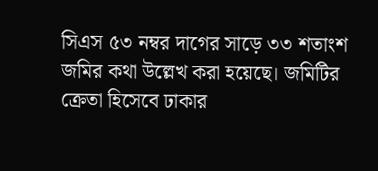সিএস ৫৩ নম্বর দাগের সাড়ে ৩৩ শতাংশ জমির কথা উল্লেখ করা হয়েছে। জমিটির ক্রেতা হিসেবে ঢাকার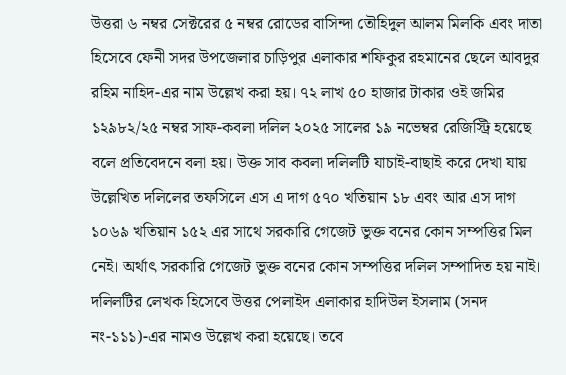উত্তরা ৬ নম্বর সেক্টরের ৫ নম্বর রোডের বাসিন্দা তৌহিদুল আলম মিলকি এবং দাতা হিসেবে ফেনী সদর উপজেলার চাড়িপুর এলাকার শফিকুর রহমানের ছেলে আবদুর রহিম নাহিদ-এর নাম উল্লেখ করা হয়। ৭২ লাখ ৫০ হাজার টাকার ওই জমির ১২৯৮২/২৫ নম্বর সাফ-কবলা দলিল ২০২৫ সালের ১৯ নভেম্বর রেজিস্ট্রি হয়েছে বলে প্রতিবেদনে বলা হয়। উক্ত সাব কবলা দলিলটি যাচাই-বাছাই করে দেখা যায় উল্লেখিত দলিলের তফসিলে এস এ দাগ ৫৭০ খতিয়ান ১৮ এবং আর এস দাগ ১০৬৯ খতিয়ান ১৫২ এর সাথে সরকারি গেজেট ভুক্ত বনের কোন সম্পত্তির মিল নেই। অর্থাৎ সরকারি গেজেট ভুক্ত বনের কোন সম্পত্তির দলিল সম্পাদিত হয় নাই। দলিলটির লেখক হিসেবে উত্তর পেলাইদ এলাকার হাদিউল ইসলাম (সনদ নং-১১১)-এর নামও উল্লেখ করা হয়েছে। তবে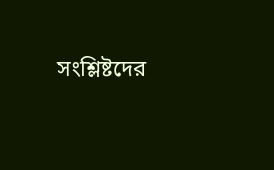সংশ্লিষ্টদের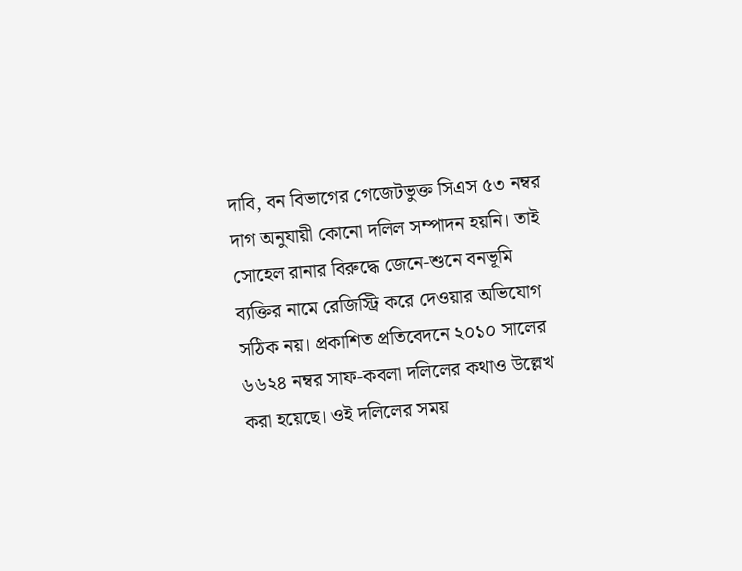দাবি, বন বিভাগের গেজেটভুক্ত সিএস ৫৩ নম্বর দাগ অনুযায়ী কোনো দলিল সম্পাদন হয়নি। তাই সোহেল রানার বিরুদ্ধে জেনে-শুনে বনভূমি ব্যক্তির নামে রেজিস্ট্রি করে দেওয়ার অভিযোগ সঠিক নয়। প্রকাশিত প্রতিবেদনে ২০১০ সালের ৬৬২৪ নম্বর সাফ-কবলা দলিলের কথাও উল্লেখ করা হয়েছে। ওই দলিলের সময়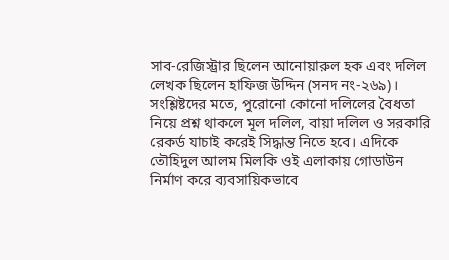সাব-রেজিস্ট্রার ছিলেন আনোয়ারুল হক এবং দলিল লেখক ছিলেন হাফিজ উদ্দিন (সনদ নং-২৬৯)। সংশ্লিষ্টদের মতে, পুরোনো কোনো দলিলের বৈধতা নিয়ে প্রশ্ন থাকলে মূল দলিল, বায়া দলিল ও সরকারি রেকর্ড যাচাই করেই সিদ্ধান্ত নিতে হবে। এদিকে তৌহিদুল আলম মিলকি ওই এলাকায় গোডাউন নির্মাণ করে ব্যবসায়িকভাবে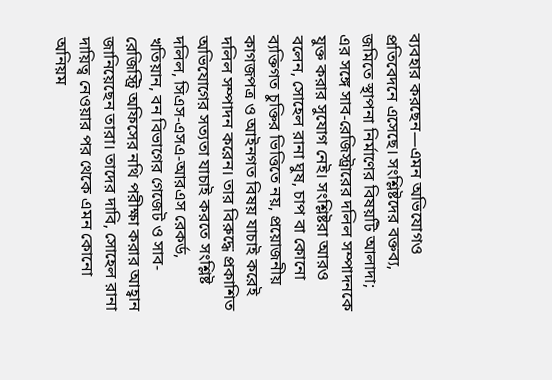ব্যবহার করছেন—এমন অভিযোগও প্রতিবেদনে এসেছে। সংশ্লিষ্টদের বক্তব্য, জমিতে স্থাপনা নির্মাণের বিষয়টি আলাদা; এর সঙ্গে সাব-রেজিস্ট্রারের দলিল সম্পাদনকে যুক্ত করার সুযোগ নেই। সংশ্লিষ্টরা আরও বলেন, সোহেল রানা ঘুষ, চাপ বা কোনো ব্যক্তিগত চুক্তির ভিত্তিতে নয়, প্রয়োজনীয় কাগজপত্র ও আইনগত বিষয় যাচাই করেই দলিল সম্পাদন করেন। তার বিরুদ্ধে প্রকাশিত অভিযোগের সত্যতা যাচাই করতে সংশ্লিষ্ট দলিল, সিএস-এসএ-আরএস রেকর্ড, খতিয়ান, বন বিভাগের গেজেট ও সাব-রেজিস্ট্রি অফিসের নথি পরীক্ষা করার আহ্বান জানিয়েছেন তারা। তাদের দাবি, সোহেল রানা দায়িত্ব নেওয়ার পর থেকে এমন কোনো অনিয়ম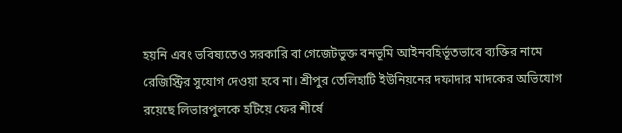হয়নি এবং ভবিষ্যতেও সরকারি বা গেজেটভুক্ত বনভূমি আইনবহির্ভূতভাবে ব্যক্তির নামে রেজিস্ট্রির সুযোগ দেওয়া হবে না। শ্রীপুর তেলিহাটি ইউনিয়নের দফাদার মাদকের অভিযোগ রয়েছে লিভারপুলকে হটিয়ে ফের শীর্ষে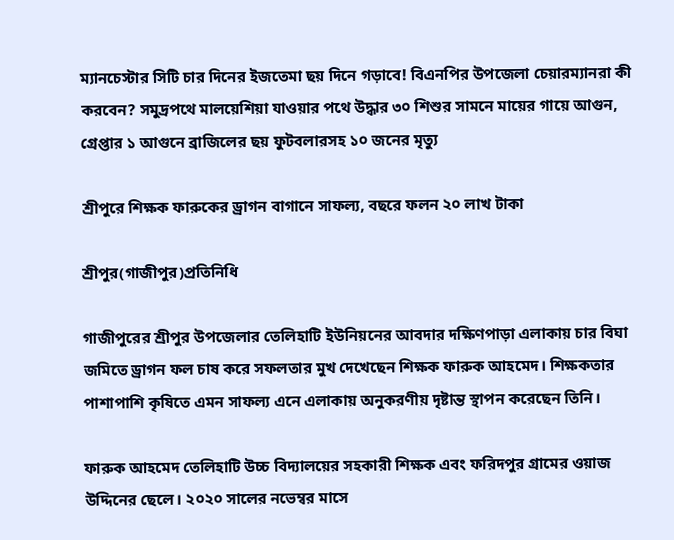ম্যানচেস্টার সিটি চার দিনের ইজতেমা ছয় দিনে গড়াবে! বিএনপির উপজেলা চেয়ারম্যানরা কী করবেন? সমুদ্রপথে মালয়েশিয়া যাওয়ার পথে উদ্ধার ৩০ শিশুর সামনে মায়ের গায়ে আগুন, গ্রেপ্তার ১ আগুনে ব্রাজিলের ছয় ফুটবলারসহ ১০ জনের মৃত্যু

শ্রীপুরে শিক্ষক ফারুকের ড্রাগন বাগানে সাফল্য, বছরে ফলন ২০ লাখ টাকা

শ্রীপুর(গাজীপুর)প্রতিনিধি

গাজীপুরের শ্রীপুর উপজেলার তেলিহাটি ইউনিয়নের আবদার দক্ষিণপাড়া এলাকায় চার বিঘা জমিতে ড্রাগন ফল চাষ করে সফলতার মুখ দেখেছেন শিক্ষক ফারুক আহমেদ। শিক্ষকতার পাশাপাশি কৃষিতে এমন সাফল্য এনে এলাকায় অনুকরণীয় দৃষ্টান্ত স্থাপন করেছেন তিনি।

ফারুক আহমেদ তেলিহাটি উচ্চ বিদ্যালয়ের সহকারী শিক্ষক এবং ফরিদপুর গ্রামের ওয়াজ উদ্দিনের ছেলে। ২০২০ সালের নভেম্বর মাসে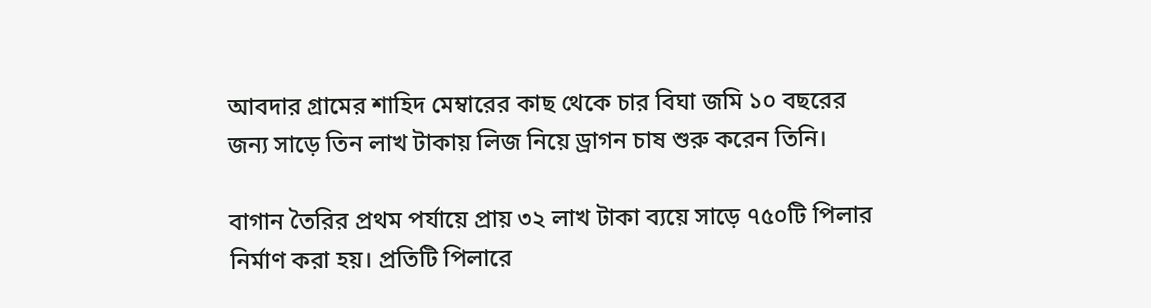আবদার গ্রামের শাহিদ মেম্বারের কাছ থেকে চার বিঘা জমি ১০ বছরের জন্য সাড়ে তিন লাখ টাকায় লিজ নিয়ে ড্রাগন চাষ শুরু করেন তিনি।

বাগান তৈরির প্রথম পর্যায়ে প্রায় ৩২ লাখ টাকা ব্যয়ে সাড়ে ৭৫০টি পিলার নির্মাণ করা হয়। প্রতিটি পিলারে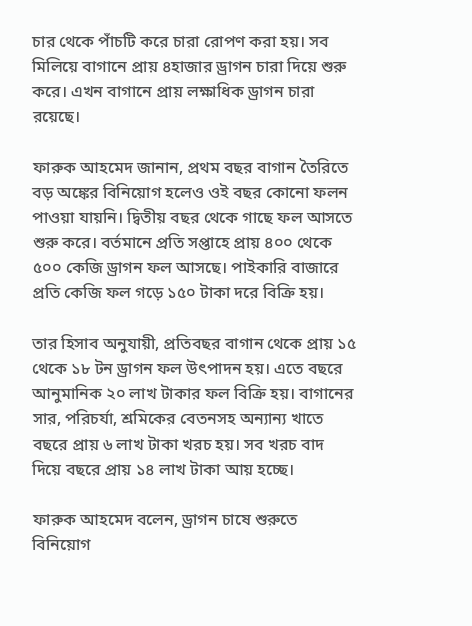চার থেকে পাঁচটি করে চারা রোপণ করা হয়। সব মিলিয়ে বাগানে প্রায় ৪হাজার ড্রাগন চারা দিয়ে শুরু করে। এখন বাগানে প্রায় লক্ষাধিক ড্রাগন চারা রয়েছে।

ফারুক আহমেদ জানান, প্রথম বছর বাগান তৈরিতে বড় অঙ্কের বিনিয়োগ হলেও ওই বছর কোনো ফলন পাওয়া যায়নি। দ্বিতীয় বছর থেকে গাছে ফল আসতে শুরু করে। বর্তমানে প্রতি সপ্তাহে প্রায় ৪০০ থেকে ৫০০ কেজি ড্রাগন ফল আসছে। পাইকারি বাজারে প্রতি কেজি ফল গড়ে ১৫০ টাকা দরে বিক্রি হয়।

তার হিসাব অনুযায়ী, প্রতিবছর বাগান থেকে প্রায় ১৫ থেকে ১৮ টন ড্রাগন ফল উৎপাদন হয়। এতে বছরে আনুমানিক ২০ লাখ টাকার ফল বিক্রি হয়। বাগানের সার, পরিচর্যা, শ্রমিকের বেতনসহ অন্যান্য খাতে বছরে প্রায় ৬ লাখ টাকা খরচ হয়। সব খরচ বাদ দিয়ে বছরে প্রায় ১৪ লাখ টাকা আয় হচ্ছে।

ফারুক আহমেদ বলেন, ড্রাগন চাষে শুরুতে বিনিয়োগ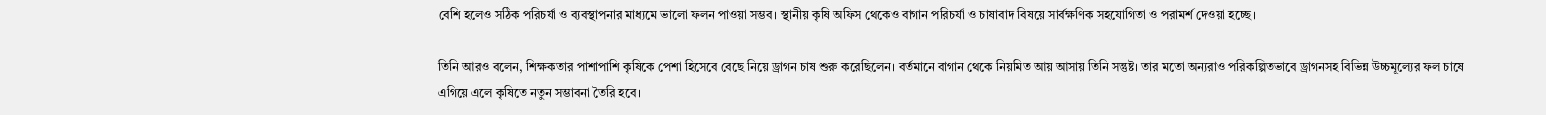বেশি হলেও সঠিক পরিচর্যা ও ব্যবস্থাপনার মাধ্যমে ভালো ফলন পাওয়া সম্ভব। স্থানীয় কৃষি অফিস থেকেও বাগান পরিচর্যা ও চাষাবাদ বিষয়ে সার্বক্ষণিক সহযোগিতা ও পরামর্শ দেওয়া হচ্ছে।

তিনি আরও বলেন, শিক্ষকতার পাশাপাশি কৃষিকে পেশা হিসেবে বেছে নিয়ে ড্রাগন চাষ শুরু করেছিলেন। বর্তমানে বাগান থেকে নিয়মিত আয় আসায় তিনি সন্তুষ্ট। তার মতো অন্যরাও পরিকল্পিতভাবে ড্রাগনসহ বিভিন্ন উচ্চমূল্যের ফল চাষে এগিয়ে এলে কৃষিতে নতুন সম্ভাবনা তৈরি হবে।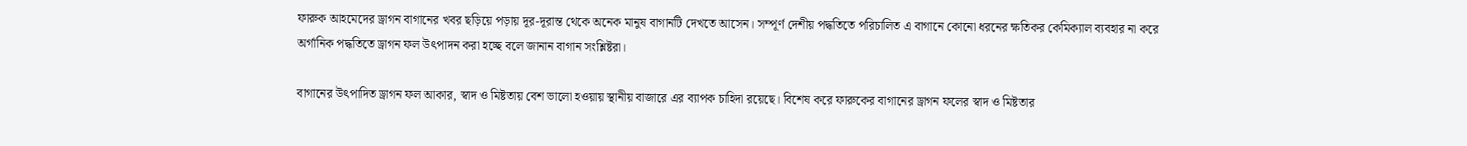ফারুক আহমেদের ড্রাগন বাগানের খবর ছড়িয়ে পড়ায় দূর-দূরান্ত থেকে অনেক মানুষ বাগানটি দেখতে আসেন। সম্পূর্ণ দেশীয় পদ্ধতিতে পরিচালিত এ বাগানে কোনো ধরনের ক্ষতিকর কেমিক্যাল ব্যবহার না করে অর্গানিক পদ্ধতিতে ড্রাগন ফল উৎপাদন করা হচ্ছে বলে জানান বাগান সংশ্লিষ্টরা।

বাগানের উৎপাদিত ড্রাগন ফল আকার, স্বাদ ও মিষ্টতায় বেশ ভালো হওয়ায় স্থানীয় বাজারে এর ব্যাপক চাহিদা রয়েছে। বিশেষ করে ফারুকের বাগানের ড্রাগন ফলের স্বাদ ও মিষ্টতার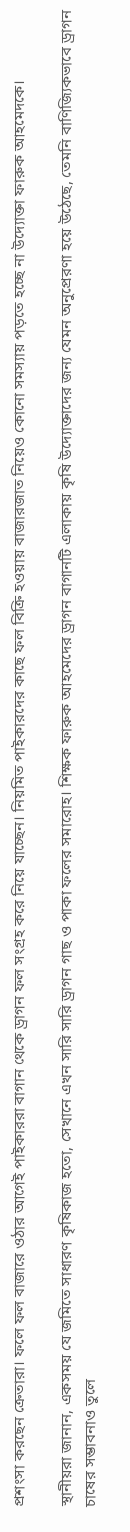প্রশংসা করছেন ক্রেতারা। ফলে ফল বাজারে ওঠার আগেই পাইকাররা বাগান থেকে ড্রাগন ফল সংগ্রহ করে নিয়ে যাচ্ছেন। নিয়মিত পাইকারদের কাছে ফল বিক্রি হওয়ায় বাজারজাত নিয়েও কোনো সমস্যায় পড়তে হচ্ছে না উদ্যোক্তা ফারুক আহমেদকে।

স্থানীয়রা জানান, একসময় যে জমিতে সাধারণ কৃষিকাজ হতো, সেখানে এখন সারি সারি ড্রাগন গাছ ও পাকা ফলের সমারোহ। শিক্ষক ফারুক আহমেদের ড্রাগন বাগানটি এলাকায় কৃষি উদ্যোক্তাদের জন্য যেমন অনুপ্রেরণা হয়ে উঠেছে, তেমনি বাণিজ্যিকভাবে ড্রাগন চাষের সম্ভাবনাও তুলে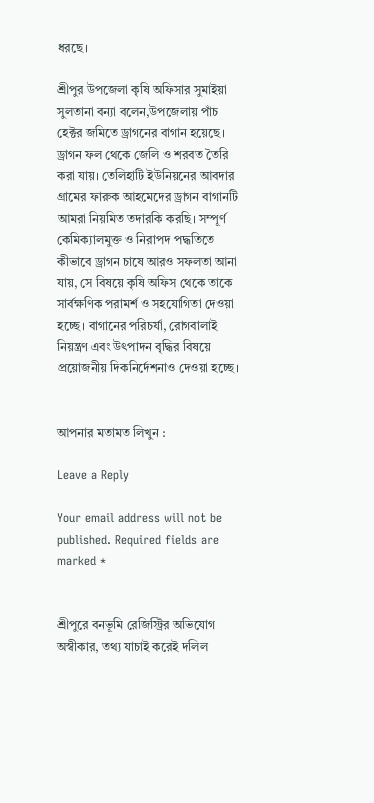ধরছে।

শ্রীপুর উপজেলা কৃষি অফিসার সুমাইয়া সুলতানা বন্যা বলেন,উপজেলায় পাঁচ হেক্টর জমিতে ড্রাগনের বাগান হয়েছে। ড্রাগন ফল থেকে জেলি ও শরবত তৈরি করা যায়। তেলিহাটি ইউনিয়নের আবদার গ্রামের ফারুক আহমেদের ড্রাগন বাগানটি আমরা নিয়মিত তদারকি করছি। সম্পূর্ণ কেমিক্যালমুক্ত ও নিরাপদ পদ্ধতিতে কীভাবে ড্রাগন চাষে আরও সফলতা আনা যায়, সে বিষয়ে কৃষি অফিস থেকে তাকে সার্বক্ষণিক পরামর্শ ও সহযোগিতা দেওয়া হচ্ছে। বাগানের পরিচর্যা, রোগবালাই নিয়ন্ত্রণ এবং উৎপাদন বৃদ্ধির বিষয়ে প্রয়োজনীয় দিকনির্দেশনাও দেওয়া হচ্ছে।


আপনার মতামত লিখুন :

Leave a Reply

Your email address will not be published. Required fields are marked *


শ্রীপুরে বনভূমি রেজিস্ট্রির অভিযোগ অস্বীকার, তথ্য যাচাই করেই দলিল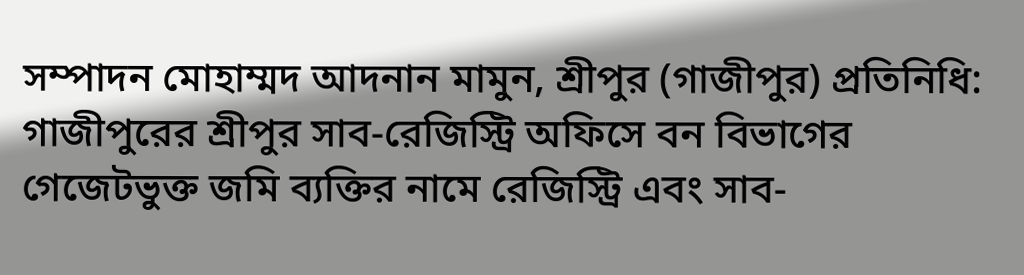সম্পাদন মোহাম্মদ আদনান মামুন, শ্রীপুর (গাজীপুর) প্রতিনিধি: গাজীপুরের শ্রীপুর সাব-রেজিস্ট্রি অফিসে বন বিভাগের গেজেটভুক্ত জমি ব্যক্তির নামে রেজিস্ট্রি এবং সাব-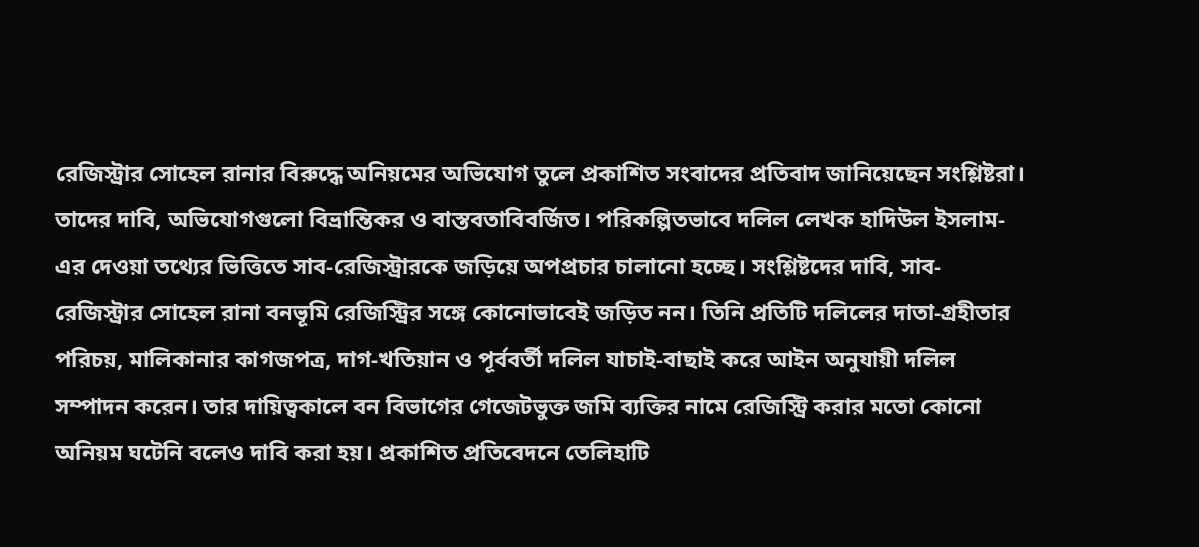রেজিস্ট্রার সোহেল রানার বিরুদ্ধে অনিয়মের অভিযোগ তুলে প্রকাশিত সংবাদের প্রতিবাদ জানিয়েছেন সংশ্লিষ্টরা। তাদের দাবি, অভিযোগগুলো বিভ্রান্তিকর ও বাস্তবতাবিবর্জিত। পরিকল্পিতভাবে দলিল লেখক হাদিউল ইসলাম-এর দেওয়া তথ্যের ভিত্তিতে সাব-রেজিস্ট্রারকে জড়িয়ে অপপ্রচার চালানো হচ্ছে। সংশ্লিষ্টদের দাবি, সাব-রেজিস্ট্রার সোহেল রানা বনভূমি রেজিস্ট্রির সঙ্গে কোনোভাবেই জড়িত নন। তিনি প্রতিটি দলিলের দাতা-গ্রহীতার পরিচয়, মালিকানার কাগজপত্র, দাগ-খতিয়ান ও পূর্ববর্তী দলিল যাচাই-বাছাই করে আইন অনুযায়ী দলিল সম্পাদন করেন। তার দায়িত্বকালে বন বিভাগের গেজেটভুক্ত জমি ব্যক্তির নামে রেজিস্ট্রি করার মতো কোনো অনিয়ম ঘটেনি বলেও দাবি করা হয়। প্রকাশিত প্রতিবেদনে তেলিহাটি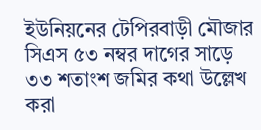ইউনিয়নের টেপিরবাড়ী মৌজার সিএস ৫৩ নম্বর দাগের সাড়ে ৩৩ শতাংশ জমির কথা উল্লেখ করা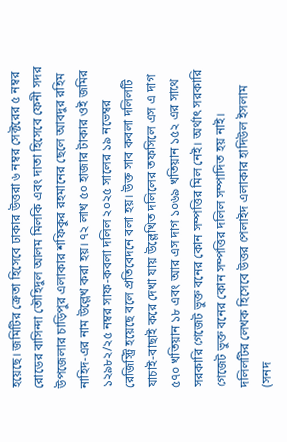হয়েছে। জমিটির ক্রেতা হিসেবে ঢাকার উত্তরা ৬ নম্বর সেক্টরের ৫ নম্বর রোডের বাসিন্দা তৌহিদুল আলম মিলকি এবং দাতা হিসেবে ফেনী সদর উপজেলার চাড়িপুর এলাকার শফিকুর রহমানের ছেলে আবদুর রহিম নাহিদ-এর নাম উল্লেখ করা হয়। ৭২ লাখ ৫০ হাজার টাকার ওই জমির ১২৯৮২/২৫ নম্বর সাফ-কবলা দলিল ২০২৫ সালের ১৯ নভেম্বর রেজিস্ট্রি হয়েছে বলে প্রতিবেদনে বলা হয়। উক্ত সাব কবলা দলিলটি যাচাই-বাছাই করে দেখা যায় উল্লেখিত দলিলের তফসিলে এস এ দাগ ৫৭০ খতিয়ান ১৮ এবং আর এস দাগ ১০৬৯ খতিয়ান ১৫২ এর সাথে সরকারি গেজেট ভুক্ত বনের কোন সম্পত্তির মিল নেই। অর্থাৎ সরকারি গেজেট ভুক্ত বনের কোন সম্পত্তির দলিল সম্পাদিত হয় নাই। দলিলটির লেখক হিসেবে উত্তর পেলাইদ এলাকার হাদিউল ইসলাম (সনদ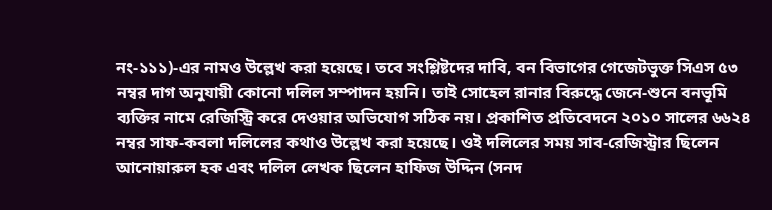নং-১১১)-এর নামও উল্লেখ করা হয়েছে। তবে সংশ্লিষ্টদের দাবি, বন বিভাগের গেজেটভুক্ত সিএস ৫৩ নম্বর দাগ অনুযায়ী কোনো দলিল সম্পাদন হয়নি। তাই সোহেল রানার বিরুদ্ধে জেনে-শুনে বনভূমি ব্যক্তির নামে রেজিস্ট্রি করে দেওয়ার অভিযোগ সঠিক নয়। প্রকাশিত প্রতিবেদনে ২০১০ সালের ৬৬২৪ নম্বর সাফ-কবলা দলিলের কথাও উল্লেখ করা হয়েছে। ওই দলিলের সময় সাব-রেজিস্ট্রার ছিলেন আনোয়ারুল হক এবং দলিল লেখক ছিলেন হাফিজ উদ্দিন (সনদ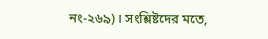নং-২৬৯)। সংশ্লিষ্টদের মতে,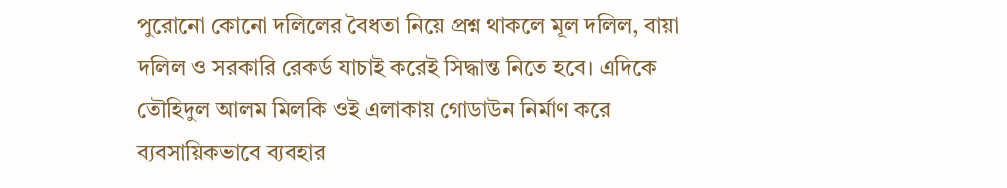পুরোনো কোনো দলিলের বৈধতা নিয়ে প্রশ্ন থাকলে মূল দলিল, বায়া দলিল ও সরকারি রেকর্ড যাচাই করেই সিদ্ধান্ত নিতে হবে। এদিকে তৌহিদুল আলম মিলকি ওই এলাকায় গোডাউন নির্মাণ করে ব্যবসায়িকভাবে ব্যবহার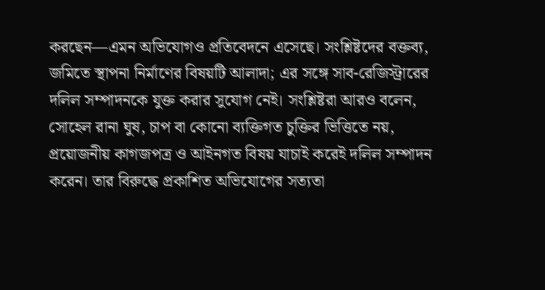করছেন—এমন অভিযোগও প্রতিবেদনে এসেছে। সংশ্লিষ্টদের বক্তব্য, জমিতে স্থাপনা নির্মাণের বিষয়টি আলাদা; এর সঙ্গে সাব-রেজিস্ট্রারের দলিল সম্পাদনকে যুক্ত করার সুযোগ নেই। সংশ্লিষ্টরা আরও বলেন, সোহেল রানা ঘুষ, চাপ বা কোনো ব্যক্তিগত চুক্তির ভিত্তিতে নয়, প্রয়োজনীয় কাগজপত্র ও আইনগত বিষয় যাচাই করেই দলিল সম্পাদন করেন। তার বিরুদ্ধে প্রকাশিত অভিযোগের সত্যতা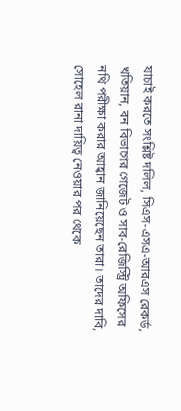যাচাই করতে সংশ্লিষ্ট দলিল, সিএস-এসএ-আরএস রেকর্ড, খতিয়ান, বন বিভাগের গেজেট ও সাব-রেজিস্ট্রি অফিসের নথি পরীক্ষা করার আহ্বান জানিয়েছেন তারা। তাদের দাবি, সোহেল রানা দায়িত্ব নেওয়ার পর থেকে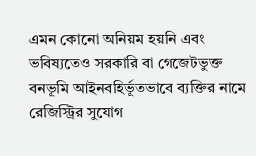এমন কোনো অনিয়ম হয়নি এবং ভবিষ্যতেও সরকারি বা গেজেটভুক্ত বনভূমি আইনবহির্ভূতভাবে ব্যক্তির নামে রেজিস্ট্রির সুযোগ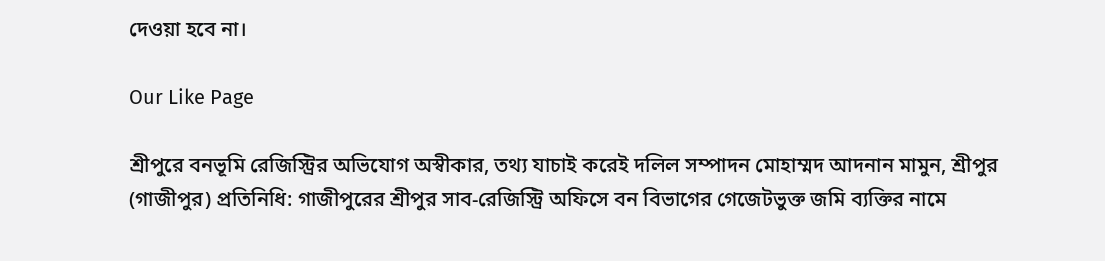দেওয়া হবে না।

Our Like Page

শ্রীপুরে বনভূমি রেজিস্ট্রির অভিযোগ অস্বীকার, তথ্য যাচাই করেই দলিল সম্পাদন মোহাম্মদ আদনান মামুন, শ্রীপুর (গাজীপুর) প্রতিনিধি: গাজীপুরের শ্রীপুর সাব-রেজিস্ট্রি অফিসে বন বিভাগের গেজেটভুক্ত জমি ব্যক্তির নামে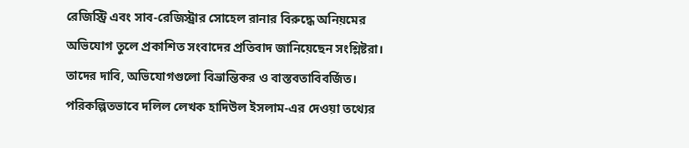রেজিস্ট্রি এবং সাব-রেজিস্ট্রার সোহেল রানার বিরুদ্ধে অনিয়মের অভিযোগ তুলে প্রকাশিত সংবাদের প্রতিবাদ জানিয়েছেন সংশ্লিষ্টরা। তাদের দাবি, অভিযোগগুলো বিভ্রান্তিকর ও বাস্তবতাবিবর্জিত। পরিকল্পিতভাবে দলিল লেখক হাদিউল ইসলাম-এর দেওয়া তথ্যের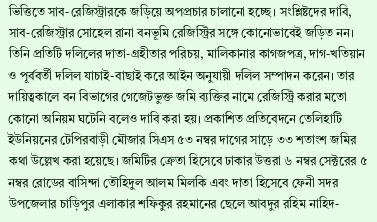ভিত্তিতে সাব-রেজিস্ট্রারকে জড়িয়ে অপপ্রচার চালানো হচ্ছে। সংশ্লিষ্টদের দাবি, সাব-রেজিস্ট্রার সোহেল রানা বনভূমি রেজিস্ট্রির সঙ্গে কোনোভাবেই জড়িত নন। তিনি প্রতিটি দলিলের দাতা-গ্রহীতার পরিচয়, মালিকানার কাগজপত্র, দাগ-খতিয়ান ও পূর্ববর্তী দলিল যাচাই-বাছাই করে আইন অনুযায়ী দলিল সম্পাদন করেন। তার দায়িত্বকালে বন বিভাগের গেজেটভুক্ত জমি ব্যক্তির নামে রেজিস্ট্রি করার মতো কোনো অনিয়ম ঘটেনি বলেও দাবি করা হয়। প্রকাশিত প্রতিবেদনে তেলিহাটি ইউনিয়নের টেপিরবাড়ী মৌজার সিএস ৫৩ নম্বর দাগের সাড়ে ৩৩ শতাংশ জমির কথা উল্লেখ করা হয়েছে। জমিটির ক্রেতা হিসেবে ঢাকার উত্তরা ৬ নম্বর সেক্টরের ৫ নম্বর রোডের বাসিন্দা তৌহিদুল আলম মিলকি এবং দাতা হিসেবে ফেনী সদর উপজেলার চাড়িপুর এলাকার শফিকুর রহমানের ছেলে আবদুর রহিম নাহিদ-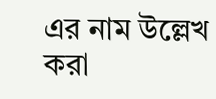এর নাম উল্লেখ করা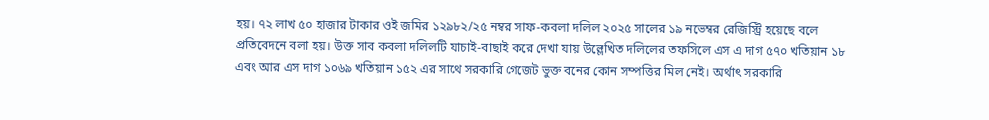হয়। ৭২ লাখ ৫০ হাজার টাকার ওই জমির ১২৯৮২/২৫ নম্বর সাফ-কবলা দলিল ২০২৫ সালের ১৯ নভেম্বর রেজিস্ট্রি হয়েছে বলে প্রতিবেদনে বলা হয়। উক্ত সাব কবলা দলিলটি যাচাই-বাছাই করে দেখা যায় উল্লেখিত দলিলের তফসিলে এস এ দাগ ৫৭০ খতিয়ান ১৮ এবং আর এস দাগ ১০৬৯ খতিয়ান ১৫২ এর সাথে সরকারি গেজেট ভুক্ত বনের কোন সম্পত্তির মিল নেই। অর্থাৎ সরকারি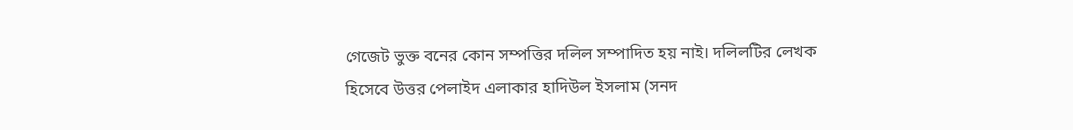গেজেট ভুক্ত বনের কোন সম্পত্তির দলিল সম্পাদিত হয় নাই। দলিলটির লেখক হিসেবে উত্তর পেলাইদ এলাকার হাদিউল ইসলাম (সনদ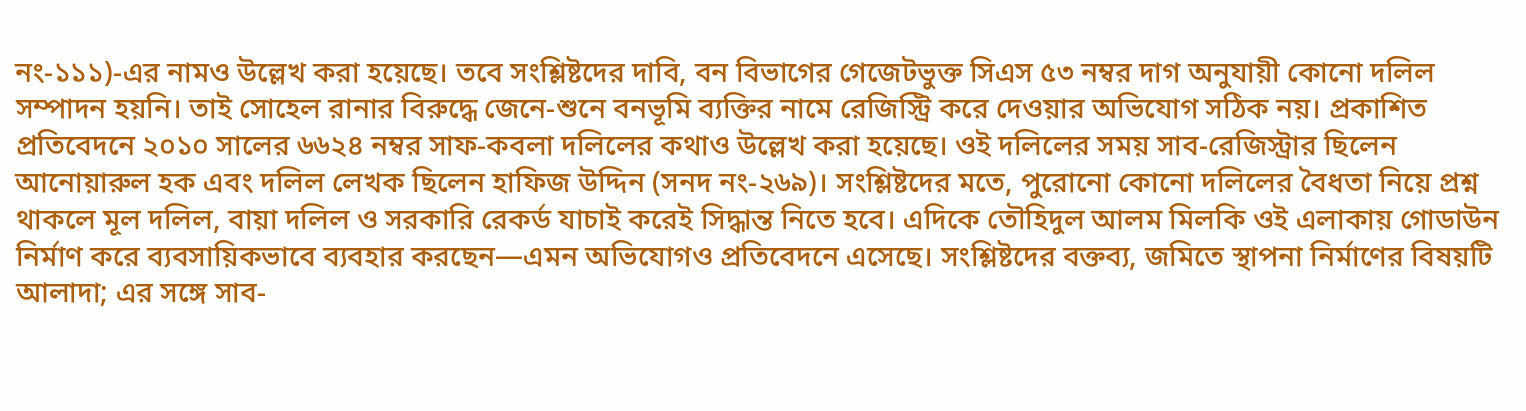নং-১১১)-এর নামও উল্লেখ করা হয়েছে। তবে সংশ্লিষ্টদের দাবি, বন বিভাগের গেজেটভুক্ত সিএস ৫৩ নম্বর দাগ অনুযায়ী কোনো দলিল সম্পাদন হয়নি। তাই সোহেল রানার বিরুদ্ধে জেনে-শুনে বনভূমি ব্যক্তির নামে রেজিস্ট্রি করে দেওয়ার অভিযোগ সঠিক নয়। প্রকাশিত প্রতিবেদনে ২০১০ সালের ৬৬২৪ নম্বর সাফ-কবলা দলিলের কথাও উল্লেখ করা হয়েছে। ওই দলিলের সময় সাব-রেজিস্ট্রার ছিলেন আনোয়ারুল হক এবং দলিল লেখক ছিলেন হাফিজ উদ্দিন (সনদ নং-২৬৯)। সংশ্লিষ্টদের মতে, পুরোনো কোনো দলিলের বৈধতা নিয়ে প্রশ্ন থাকলে মূল দলিল, বায়া দলিল ও সরকারি রেকর্ড যাচাই করেই সিদ্ধান্ত নিতে হবে। এদিকে তৌহিদুল আলম মিলকি ওই এলাকায় গোডাউন নির্মাণ করে ব্যবসায়িকভাবে ব্যবহার করছেন—এমন অভিযোগও প্রতিবেদনে এসেছে। সংশ্লিষ্টদের বক্তব্য, জমিতে স্থাপনা নির্মাণের বিষয়টি আলাদা; এর সঙ্গে সাব-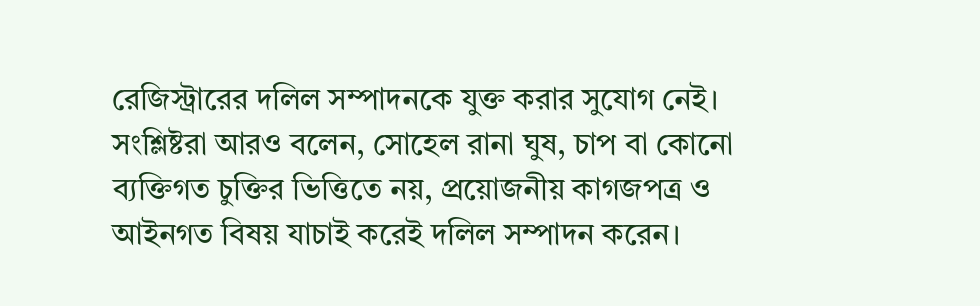রেজিস্ট্রারের দলিল সম্পাদনকে যুক্ত করার সুযোগ নেই। সংশ্লিষ্টরা আরও বলেন, সোহেল রানা ঘুষ, চাপ বা কোনো ব্যক্তিগত চুক্তির ভিত্তিতে নয়, প্রয়োজনীয় কাগজপত্র ও আইনগত বিষয় যাচাই করেই দলিল সম্পাদন করেন।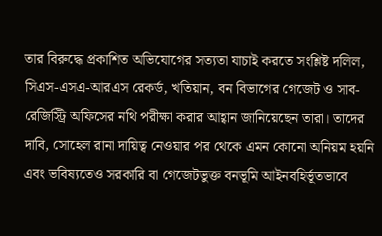তার বিরুদ্ধে প্রকাশিত অভিযোগের সত্যতা যাচাই করতে সংশ্লিষ্ট দলিল, সিএস-এসএ-আরএস রেকর্ড, খতিয়ান, বন বিভাগের গেজেট ও সাব-রেজিস্ট্রি অফিসের নথি পরীক্ষা করার আহ্বান জানিয়েছেন তারা। তাদের দাবি, সোহেল রানা দায়িত্ব নেওয়ার পর থেকে এমন কোনো অনিয়ম হয়নি এবং ভবিষ্যতেও সরকারি বা গেজেটভুক্ত বনভূমি আইনবহির্ভূতভাবে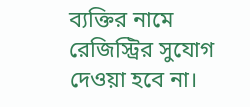ব্যক্তির নামে রেজিস্ট্রির সুযোগ দেওয়া হবে না।